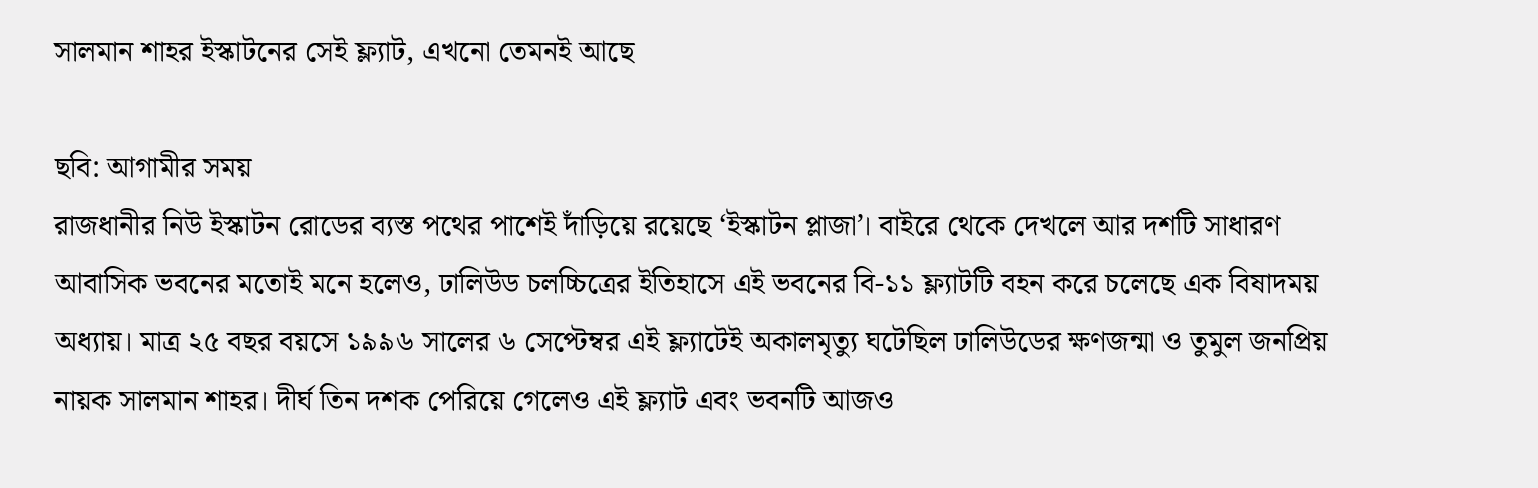সালমান শাহর ইস্কাটনের সেই ফ্ল্যাট, এখনো তেমনই আছে

ছবি: আগামীর সময়
রাজধানীর নিউ ইস্কাটন রোডের ব্যস্ত পথের পাশেই দাঁড়িয়ে রয়েছে ‘ইস্কাটন প্লাজা’। বাইরে থেকে দেখলে আর দশটি সাধারণ আবাসিক ভবনের মতোই মনে হলেও, ঢালিউড চলচ্চিত্রের ইতিহাসে এই ভবনের বি-১১ ফ্ল্যাটটি বহন করে চলেছে এক বিষাদময় অধ্যায়। মাত্র ২৫ বছর বয়সে ১৯৯৬ সালের ৬ সেপ্টেম্বর এই ফ্ল্যাটেই অকালমৃত্যু ঘটেছিল ঢালিউডের ক্ষণজন্মা ও তুমুল জনপ্রিয় নায়ক সালমান শাহর। দীর্ঘ তিন দশক পেরিয়ে গেলেও এই ফ্ল্যাট এবং ভবনটি আজও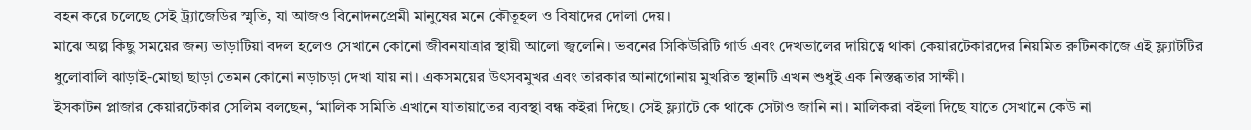বহন করে চলেছে সেই ট্র্যাজেডির স্মৃতি, যা আজও বিনোদনপ্রেমী মানুষের মনে কৌতূহল ও বিষাদের দোলা দেয়।
মাঝে অল্প কিছু সময়ের জন্য ভাড়াটিয়া বদল হলেও সেখানে কোনো জীবনযাত্রার স্থায়ী আলো জ্বলেনি। ভবনের সিকিউরিটি গার্ড এবং দেখভালের দায়িত্বে থাকা কেয়ারটেকারদের নিয়মিত রুটিনকাজে এই ফ্ল্যাটটির ধুলোবালি ঝাড়াই-মোছা ছাড়া তেমন কোনো নড়াচড়া দেখা যায় না। একসময়ের উৎসবমুখর এবং তারকার আনাগোনায় মুখরিত স্থানটি এখন শুধুই এক নিস্তব্ধতার সাক্ষী।
ইসকাটন প্লাজার কেয়ারটেকার সেলিম বলছেন, ‘মালিক সমিতি এখানে যাতায়াতের ব্যবস্থা বন্ধ কইরা দিছে। সেই ফ্ল্যাটে কে থাকে সেটাও জানি না। মালিকরা বইলা দিছে যাতে সেখানে কেউ না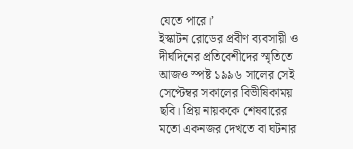যেতে পারে।’
ইস্কাটন রোডের প্রবীণ ব্যবসায়ী ও দীর্ঘদিনের প্রতিবেশীদের স্মৃতিতে আজও স্পষ্ট ১৯৯৬ সালের সেই সেপ্টেম্বর সকালের বিভীষিকাময় ছবি। প্রিয় নায়ককে শেষবারের মতো একনজর দেখতে বা ঘটনার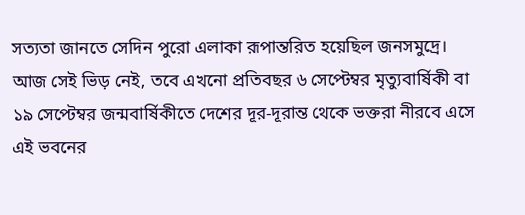সত্যতা জানতে সেদিন পুরো এলাকা রূপান্তরিত হয়েছিল জনসমুদ্রে। আজ সেই ভিড় নেই, তবে এখনো প্রতিবছর ৬ সেপ্টেম্বর মৃত্যুবার্ষিকী বা ১৯ সেপ্টেম্বর জন্মবার্ষিকীতে দেশের দূর-দূরান্ত থেকে ভক্তরা নীরবে এসে এই ভবনের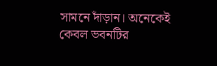সামনে দাঁড়ান। অনেকেই কেবল ভবনটির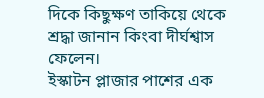দিকে কিছুক্ষণ তাকিয়ে থেকে শ্রদ্ধা জানান কিংবা দীর্ঘশ্বাস ফেলেন।
ইস্কাটন প্লাজার পাশের এক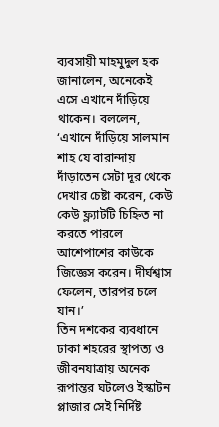ব্যবসায়ী মাহমুদুল হক জানালেন, অনেকেই এসে এখানে দাঁড়িয়ে থাকেন। বললেন, ‘এখানে দাঁড়িয়ে সালমান শাহ যে বারান্দায় দাঁড়াতেন সেটা দূর থেকে দেখার চেষ্টা করেন, কেউ কেউ ফ্ল্যাটটি চিহ্নিত না করতে পারলে আশেপাশের কাউকে জিজ্ঞেস করেন। দীর্ঘশ্বাস ফেলেন, তারপর চলে যান।’
তিন দশকের ব্যবধানে ঢাকা শহরের স্থাপত্য ও জীবনযাত্রায় অনেক রূপান্তর ঘটলেও ইস্কাটন প্লাজার সেই নির্দিষ্ট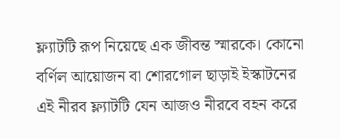ফ্ল্যাটটি রূপ নিয়েছে এক জীবন্ত স্মারকে। কোনো বর্ণিল আয়োজন বা শোরগোল ছাড়াই ইস্কাটনের এই নীরব ফ্ল্যাটটি যেন আজও নীরবে বহন করে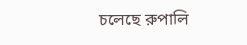চলেছে রুপালি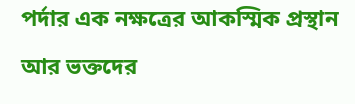পর্দার এক নক্ষত্রের আকস্মিক প্রস্থান আর ভক্তদের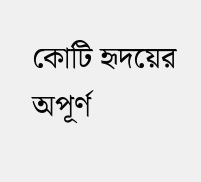কোটি হৃদয়ের অপূর্ণ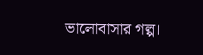ভালোবাসার গল্প।